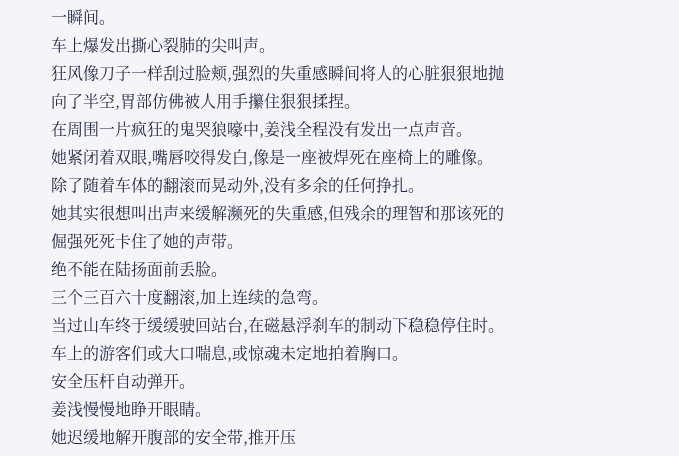一瞬间。
车上爆发出撕心裂肺的尖叫声。
狂风像刀子一样刮过脸颊,强烈的失重感瞬间将人的心脏狠狠地抛向了半空,胃部仿佛被人用手攥住狠狠揉捏。
在周围一片疯狂的鬼哭狼嚎中,姜浅全程没有发出一点声音。
她紧闭着双眼,嘴唇咬得发白,像是一座被焊死在座椅上的雕像。
除了随着车体的翻滚而晃动外,没有多余的任何挣扎。
她其实很想叫出声来缓解濒死的失重感,但残余的理智和那该死的倔强死死卡住了她的声带。
绝不能在陆扬面前丢脸。
三个三百六十度翻滚,加上连续的急弯。
当过山车终于缓缓驶回站台,在磁悬浮刹车的制动下稳稳停住时。
车上的游客们或大口喘息,或惊魂未定地拍着胸口。
安全压杆自动弹开。
姜浅慢慢地睁开眼睛。
她迟缓地解开腹部的安全带,推开压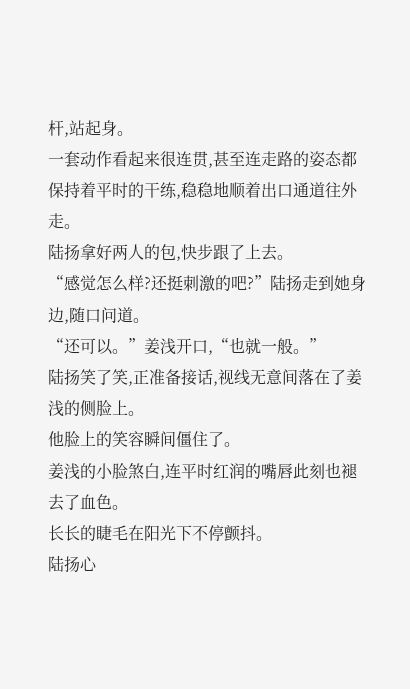杆,站起身。
一套动作看起来很连贯,甚至连走路的姿态都保持着平时的干练,稳稳地顺着出口通道往外走。
陆扬拿好两人的包,快步跟了上去。
“感觉怎么样?还挺刺激的吧?”陆扬走到她身边,随口问道。
“还可以。”姜浅开口,“也就一般。”
陆扬笑了笑,正准备接话,视线无意间落在了姜浅的侧脸上。
他脸上的笑容瞬间僵住了。
姜浅的小脸煞白,连平时红润的嘴唇此刻也褪去了血色。
长长的睫毛在阳光下不停颤抖。
陆扬心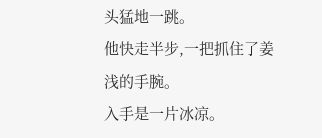头猛地一跳。
他快走半步,一把抓住了姜浅的手腕。
入手是一片冰凉。